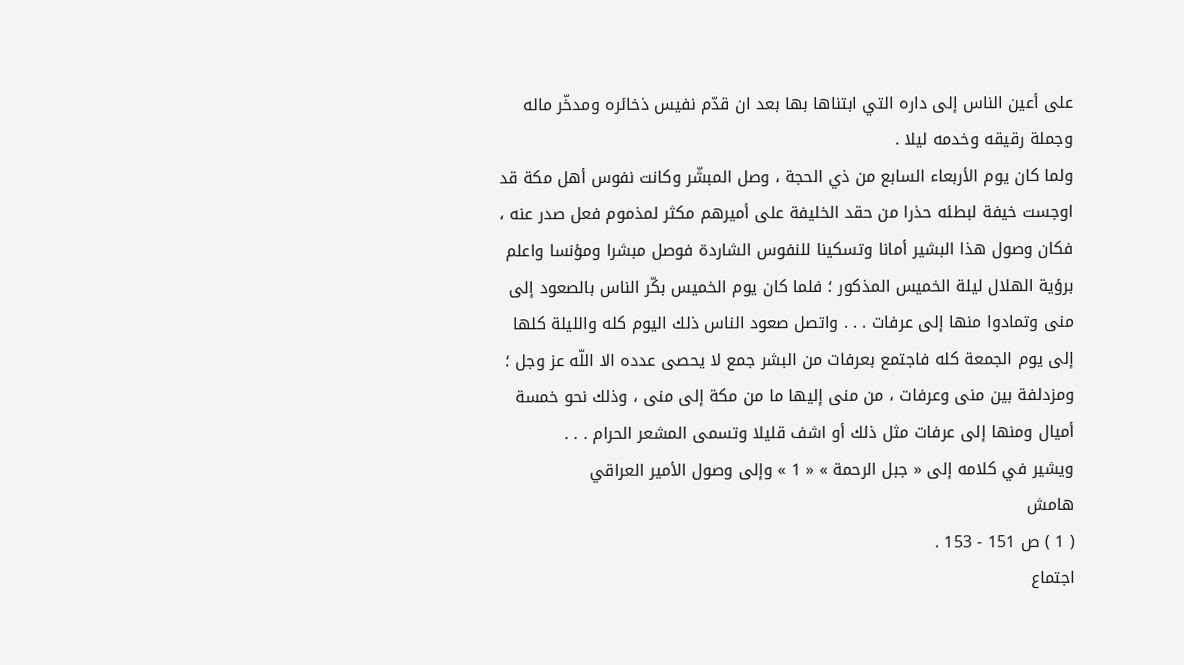على أعين الناس إلى داره التي ابتناها بها بعد ان قدّم نفيس ذخائره ومدخّر ماله وجملة رقيقه وخدمه ليلا .
ولما كان يوم الأربعاء السابع من ذي الحجة ، وصل المبشّر وكانت نفوس أهل مكة قد اوجست خيفة لبطئه حذرا من حقد الخليفة على أميرهم مكثر لمذموم فعل صدر عنه ، فكان وصول هذا البشير أمانا وتسكينا للنفوس الشاردة فوصل مبشرا ومؤنسا واعلم برؤية الهلال ليلة الخميس المذكور ؛ فلما كان يوم الخميس بكّر الناس بالصعود إلى منى وتمادوا منها إلى عرفات . . . واتصل صعود الناس ذلك اليوم كله والليلة كلها إلى يوم الجمعة كله فاجتمع بعرفات من البشر جمع لا يحصى عدده الا اللّه عز وجل ؛ ومزدلفة بين منى وعرفات ، من منى إليها ما من مكة إلى منى ، وذلك نحو خمسة أميال ومنها إلى عرفات مثل ذلك أو اشف قليلا وتسمى المشعر الحرام . . .
ويشير في كلامه إلى « جبل الرحمة » « 1 » وإلى وصول الأمير العراقي
هامش
( 1 ) ص 151 - 153 .
اجتماع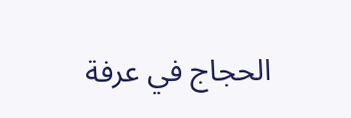الحجاج في عرفة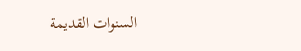السنوات القديمة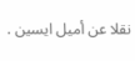نقلا عن أميل ايسين .